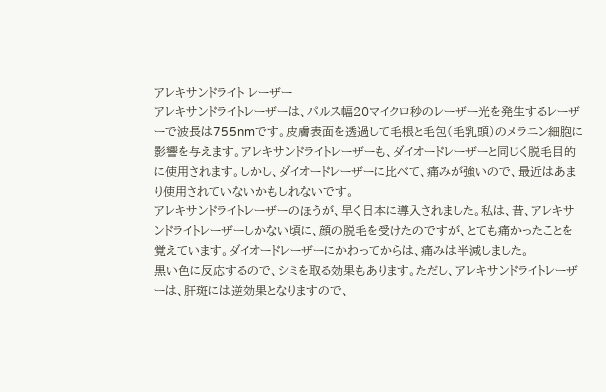アレキサンドライト レーザー
アレキサンドライトレーザーは、パルス幅20マイクロ秒のレーザー光を発生するレーザーで波長は755nmです。皮膚表面を透過して毛根と毛包(毛乳頭)のメラニン細胞に影響を与えます。アレキサンドライトレーザーも、ダイオードレーザーと同じく脱毛目的に使用されます。しかし、ダイオードレーザーに比べて、痛みが強いので、最近はあまり使用されていないかもしれないです。
アレキサンドライトレーザーのほうが、早く日本に導入されました。私は、昔、アレキサンドライトレーザーしかない頃に、顔の脱毛を受けたのですが、とても痛かったことを覚えています。ダイオードレーザーにかわってからは、痛みは半減しました。
黒い色に反応するので、シミを取る効果もあります。ただし、アレキサンドライトレーザーは、肝斑には逆効果となりますので、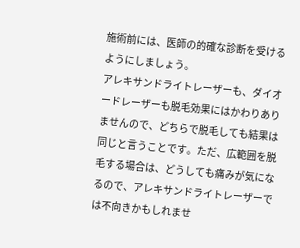施術前には、医師の的確な診断を受けるようにしましょう。
アレキサンドライトレーザーも、ダイオードレーザーも脱毛効果にはかわりありませんので、どちらで脱毛しても結果は同じと言うことです。ただ、広範囲を脱毛する場合は、どうしても痛みが気になるので、アレキサンドライトレーザーでは不向きかもしれませ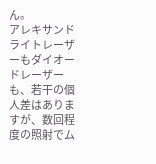ん。
アレキサンドライトレーザーもダイオードレーザーも、若干の個人差はありますが、数回程度の照射でム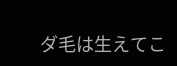ダ毛は生えてこ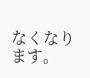なくなります。